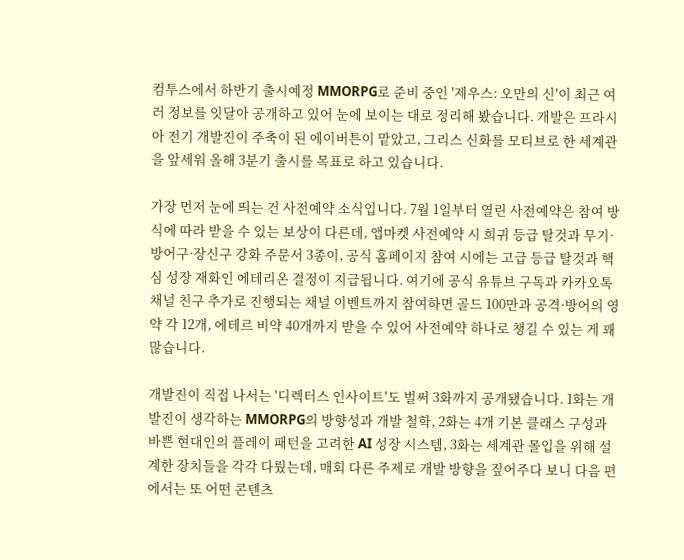컴투스에서 하반기 출시예정 MMORPG로 준비 중인 '제우스: 오만의 신'이 최근 여러 정보를 잇달아 공개하고 있어 눈에 보이는 대로 정리해 봤습니다. 개발은 프라시아 전기 개발진이 주축이 된 에이버튼이 맡았고, 그리스 신화를 모티브로 한 세계관을 앞세워 올해 3분기 출시를 목표로 하고 있습니다.

가장 먼저 눈에 띄는 건 사전예약 소식입니다. 7월 1일부터 열린 사전예약은 참여 방식에 따라 받을 수 있는 보상이 다른데, 앱마켓 사전예약 시 희귀 등급 탈것과 무기·방어구·장신구 강화 주문서 3종이, 공식 홈페이지 참여 시에는 고급 등급 탈것과 핵심 성장 재화인 에테리온 결정이 지급됩니다. 여기에 공식 유튜브 구독과 카카오톡 채널 친구 추가로 진행되는 채널 이벤트까지 참여하면 골드 100만과 공격·방어의 영약 각 12개, 에테르 비약 40개까지 받을 수 있어 사전예약 하나로 챙길 수 있는 게 꽤 많습니다.

개발진이 직접 나서는 '디렉터스 인사이트'도 벌써 3화까지 공개됐습니다. 1화는 개발진이 생각하는 MMORPG의 방향성과 개발 철학, 2화는 4개 기본 클래스 구성과 바쁜 현대인의 플레이 패턴을 고려한 AI 성장 시스템, 3화는 세계관 몰입을 위해 설계한 장치들을 각각 다뤘는데, 매회 다른 주제로 개발 방향을 짚어주다 보니 다음 편에서는 또 어떤 콘텐츠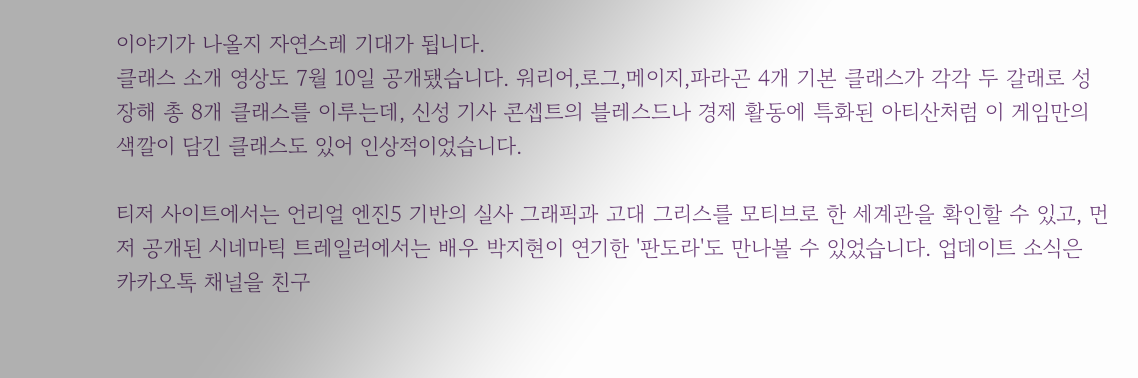이야기가 나올지 자연스레 기대가 됩니다.
클래스 소개 영상도 7월 10일 공개됐습니다. 워리어,로그,메이지,파라곤 4개 기본 클래스가 각각 두 갈래로 성장해 총 8개 클래스를 이루는데, 신성 기사 콘셉트의 블레스드나 경제 활동에 특화된 아티산처럼 이 게임만의 색깔이 담긴 클래스도 있어 인상적이었습니다.

티저 사이트에서는 언리얼 엔진5 기반의 실사 그래픽과 고대 그리스를 모티브로 한 세계관을 확인할 수 있고, 먼저 공개된 시네마틱 트레일러에서는 배우 박지현이 연기한 '판도라'도 만나볼 수 있었습니다. 업데이트 소식은 카카오톡 채널을 친구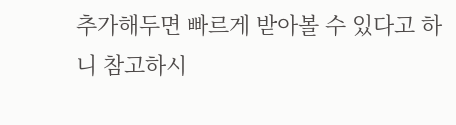추가해두면 빠르게 받아볼 수 있다고 하니 참고하시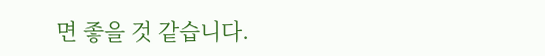면 좋을 것 같습니다.